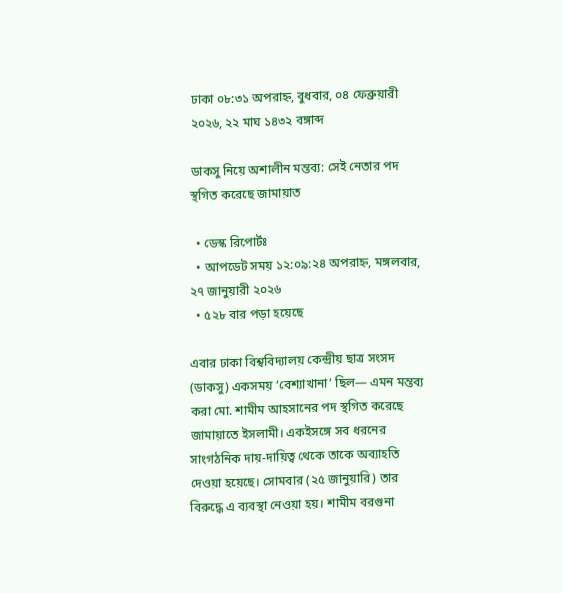ঢাকা ০৮:৩১ অপরাহ্ন, বুধবার, ০৪ ফেব্রুয়ারী ২০২৬, ২২ মাঘ ১৪৩২ বঙ্গাব্দ

ডাকসু নিয়ে অশালীন মন্তব্য: সেই নেতার পদ স্থগিত করেছে জামায়াত

  • ডেস্ক রিপোর্টঃ
  • আপডেট সময় ১২:০৯:২৪ অপরাহ্ন, মঙ্গলবার, ২৭ জানুয়ারী ২০২৬
  • ৫২৮ বার পড়া হয়েছে

এবার ঢাকা বিশ্ববিদ্যালয় কেন্দ্রীয় ছাত্র সংসদ (ডাকসু) একসময় ‘বেশ্যাখানা’ ছিল— এমন মন্তব্য করা মো. শামীম আহসানের পদ স্থগিত করেছে জামায়াতে ইসলামী। একইসঙ্গে সব ধরনের সাংগঠনিক দায়-দায়িত্ব থেকে তাকে অব্যাহতি দেওয়া হয়েছে। সোমবার (২৫ জানুয়ারি) তার বিরুদ্ধে এ ব্যবস্থা নেওয়া হয়। শামীম বরগুনা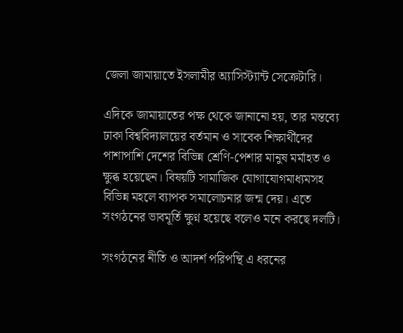জেলা জামায়াতে ইসলামীর অ্যাসিস্ট্যান্ট সেক্রেটারি।

এদিকে জামায়াতের পক্ষ থেকে জানানো হয়, তার মন্তব্যে ঢাকা বিশ্ববিদ্যালয়ের বর্তমান ও সাবেক শিক্ষার্থীদের পাশাপাশি দেশের বিভিন্ন শ্রেণি-পেশার মানুষ মর্মাহত ও ক্ষুব্ধ হয়েছেন। বিষয়টি সামাজিক যোগাযোগমাধ্যমসহ বিভিন্ন মহলে ব্যাপক সমালোচনার জন্ম দেয়। এতে সংগঠনের ভাবমূর্তি ক্ষুণ্ন হয়েছে বলেও মনে করছে দলটি।

সংগঠনের নীতি ও আদর্শ পরিপন্থি এ ধরনের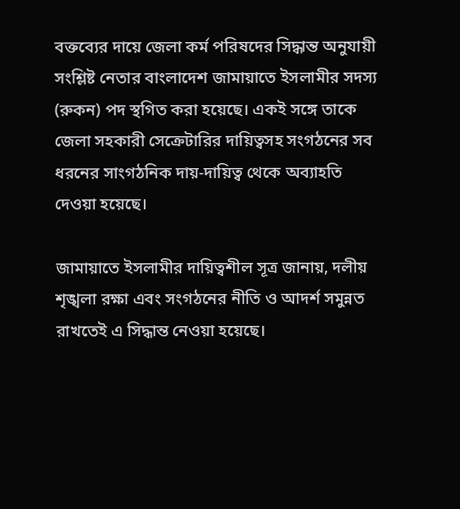বক্তব্যের দায়ে জেলা কর্ম পরিষদের সিদ্ধান্ত অনুযায়ী সংশ্লিষ্ট নেতার বাংলাদেশ জামায়াতে ইসলামীর সদস্য (রুকন) পদ স্থগিত করা হয়েছে। একই সঙ্গে তাকে জেলা সহকারী সেক্রেটারির দায়িত্বসহ সংগঠনের সব ধরনের সাংগঠনিক দায়-দায়িত্ব থেকে অব্যাহতি দেওয়া হয়েছে।

জামায়াতে ইসলামীর দায়িত্বশীল সূত্র জানায়, দলীয় শৃঙ্খলা রক্ষা এবং সংগঠনের নীতি ও আদর্শ সমুন্নত রাখতেই এ সিদ্ধান্ত নেওয়া হয়েছে।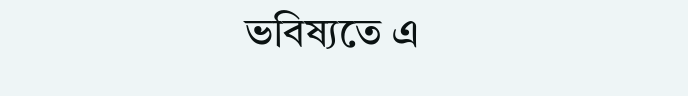ভবিষ্যতে এ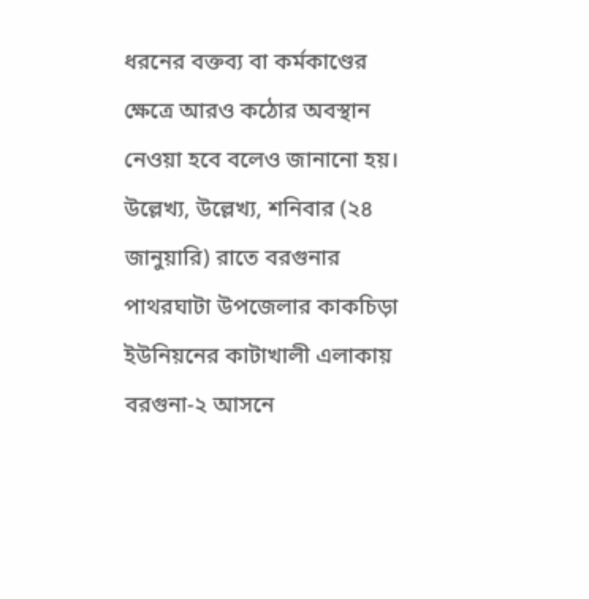ধরনের বক্তব্য বা কর্মকাণ্ডের ক্ষেত্রে আরও কঠোর অবস্থান নেওয়া হবে বলেও জানানো হয়। উল্লেখ্য, উল্লেখ্য, শনিবার (২৪ জানুয়ারি) রাতে বরগুনার পাথরঘাটা উপজেলার কাকচিড়া ইউনিয়নের কাটাখালী এলাকায় বরগুনা-২ আসনে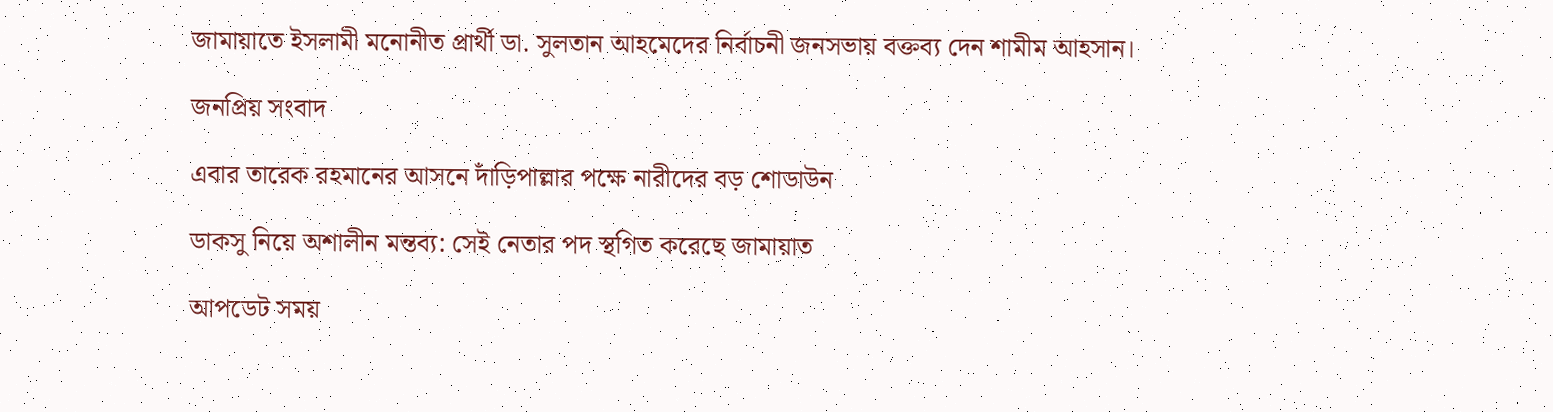জামায়াতে ইসলামী মনোনীত প্রার্থী ডা. সুলতান আহমেদের নির্বাচনী জনসভায় বক্তব্য দেন শামীম আহসান।

জনপ্রিয় সংবাদ

এবার তারেক রহমানের আসনে দাঁড়িপাল্লার পক্ষে নারীদের বড় শোডাউন

ডাকসু নিয়ে অশালীন মন্তব্য: সেই নেতার পদ স্থগিত করেছে জামায়াত

আপডেট সময়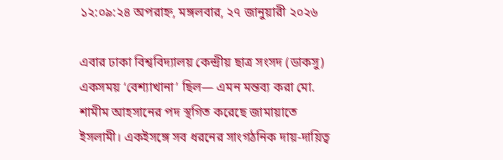১২:০৯:২৪ অপরাহ্ন, মঙ্গলবার, ২৭ জানুয়ারী ২০২৬

এবার ঢাকা বিশ্ববিদ্যালয় কেন্দ্রীয় ছাত্র সংসদ (ডাকসু) একসময় ‘বেশ্যাখানা’ ছিল— এমন মন্তব্য করা মো. শামীম আহসানের পদ স্থগিত করেছে জামায়াতে ইসলামী। একইসঙ্গে সব ধরনের সাংগঠনিক দায়-দায়িত্ব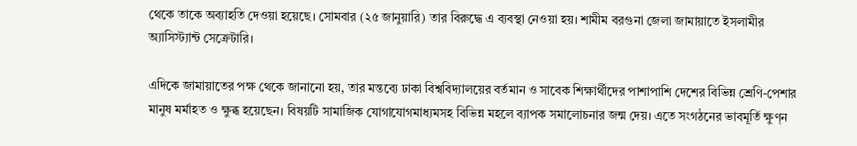থেকে তাকে অব্যাহতি দেওয়া হয়েছে। সোমবার (২৫ জানুয়ারি) তার বিরুদ্ধে এ ব্যবস্থা নেওয়া হয়। শামীম বরগুনা জেলা জামায়াতে ইসলামীর অ্যাসিস্ট্যান্ট সেক্রেটারি।

এদিকে জামায়াতের পক্ষ থেকে জানানো হয়, তার মন্তব্যে ঢাকা বিশ্ববিদ্যালয়ের বর্তমান ও সাবেক শিক্ষার্থীদের পাশাপাশি দেশের বিভিন্ন শ্রেণি-পেশার মানুষ মর্মাহত ও ক্ষুব্ধ হয়েছেন। বিষয়টি সামাজিক যোগাযোগমাধ্যমসহ বিভিন্ন মহলে ব্যাপক সমালোচনার জন্ম দেয়। এতে সংগঠনের ভাবমূর্তি ক্ষুণ্ন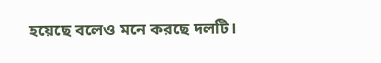হয়েছে বলেও মনে করছে দলটি।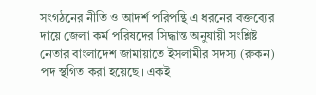সংগঠনের নীতি ও আদর্শ পরিপন্থি এ ধরনের বক্তব্যের দায়ে জেলা কর্ম পরিষদের সিদ্ধান্ত অনুযায়ী সংশ্লিষ্ট নেতার বাংলাদেশ জামায়াতে ইসলামীর সদস্য (রুকন) পদ স্থগিত করা হয়েছে। একই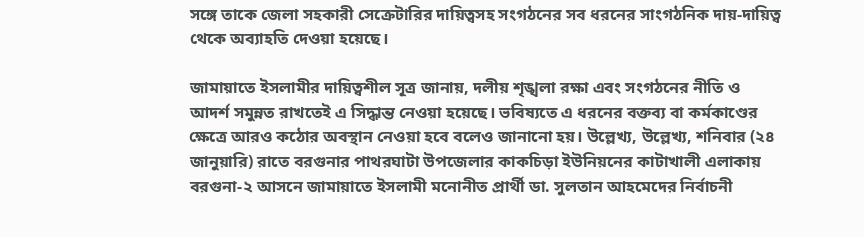সঙ্গে তাকে জেলা সহকারী সেক্রেটারির দায়িত্বসহ সংগঠনের সব ধরনের সাংগঠনিক দায়-দায়িত্ব থেকে অব্যাহতি দেওয়া হয়েছে।

জামায়াতে ইসলামীর দায়িত্বশীল সূত্র জানায়, দলীয় শৃঙ্খলা রক্ষা এবং সংগঠনের নীতি ও আদর্শ সমুন্নত রাখতেই এ সিদ্ধান্ত নেওয়া হয়েছে। ভবিষ্যতে এ ধরনের বক্তব্য বা কর্মকাণ্ডের ক্ষেত্রে আরও কঠোর অবস্থান নেওয়া হবে বলেও জানানো হয়। উল্লেখ্য, উল্লেখ্য, শনিবার (২৪ জানুয়ারি) রাতে বরগুনার পাথরঘাটা উপজেলার কাকচিড়া ইউনিয়নের কাটাখালী এলাকায় বরগুনা-২ আসনে জামায়াতে ইসলামী মনোনীত প্রার্থী ডা. সুলতান আহমেদের নির্বাচনী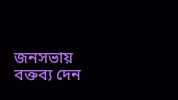জনসভায় বক্তব্য দেন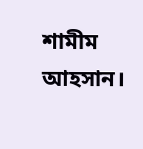শামীম আহসান।